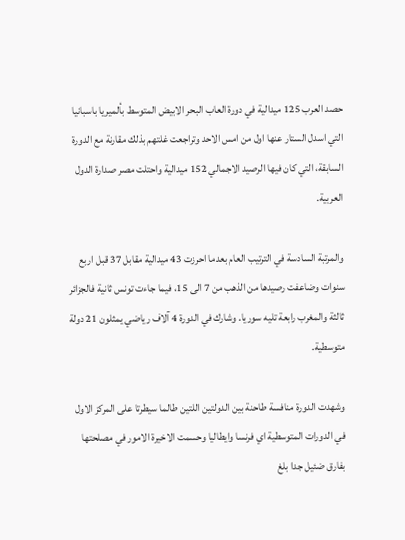حصد العرب 125 ميدالية في دورة العاب البحر الابيض المتوسط بألميريا باسبانيا التي اسدل الستار عنها اول من امس الاحد وتراجعت غلتهم بذلك مقارنة مع الدورة السابقة، التي كان فيها الرصيد الاجمالي 152 ميدالية واحتلت مصر صدارة الدول العربية.

والمرتبة السادسة في الترتيب العام بعدما احرزت 43 ميدالية مقابل 37 قبل اربع سنوات وضاعفت رصيدها من الذهب من 7 الى 15، فيما جاءت تونس ثانية فالجزائر ثالثة والمغرب رابعة تليه سوريا. وشارك في الدورة 4 آلاف رياضي يمثلون 21 دولة متوسطية.

وشهدت الدورة منافسة طاحنة بين الدولتين اللتين طالما سيطرتا على المركز الاول في الدورات المتوسطية اي فرنسا وايطاليا وحسمت الاخيرة الامور في مصلحتها بفارق ضئيل جدا بلغ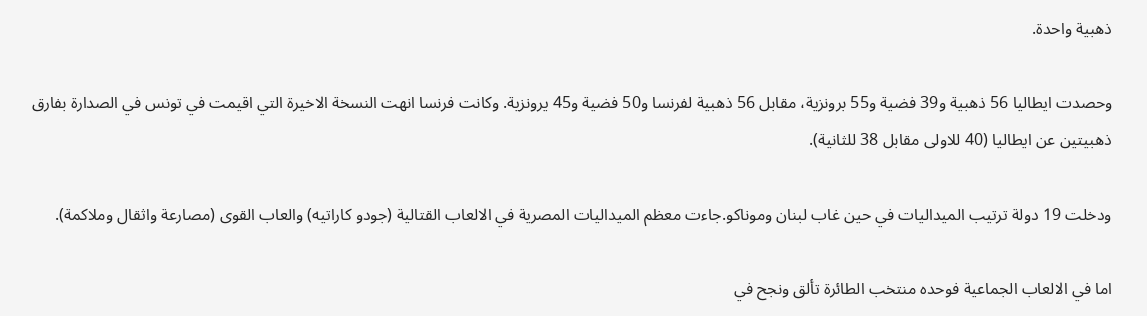ذهبية واحدة.

وحصدت ايطاليا 56 ذهبية و39 فضية و55 برونزية، مقابل 56 ذهبية لفرنسا و50 فضية و45 يرونزية. وكانت فرنسا انهت النسخة الاخيرة التي اقيمت في تونس في الصدارة بفارق ذهبيتين عن ايطاليا (40 للاولى مقابل 38 للثانية).

ودخلت 19 دولة ترتيب الميداليات في حين غاب لبنان وموناكو.جاءت معظم الميداليات المصرية في الالعاب القتالية (جودو كاراتيه) والعاب القوى (مصارعة واثقال وملاكمة).

اما في الالعاب الجماعية فوحده منتخب الطائرة تألق ونجح في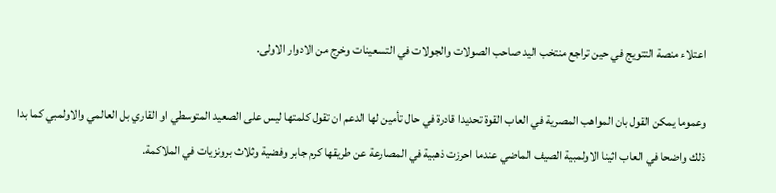اعتلاء منصة التتويج في حين تراجع منتخب اليد صاحب الصولات والجولات في التسعينات وخرج من الادوار الاولى.

وعموما يمكن القول بان المواهب المصرية في العاب القوة تحديدا قادرة في حال تأمين لها الدعم ان تقول كلمتها ليس على الصعيد المتوسطي او القاري بل العالمي والاولمبي كما بدا ذلك واضحا في العاب اثينا الاولمبية الصيف الماضي عندما احرزت ذهبية في المصارعة عن طريقها كرم جابر وفضية وثلاث برونزيات في الملاكمة.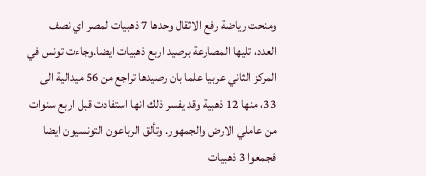ومنحت رياضة رفع الاثقال وحدها 7 ذهبيات لمصر اي نصف العدد، تليها المصارعة برصيد اربع ذهبيات ايضا.وجاءت تونس في المركز الثاني عربيا علما بان رصيدها تراجع من 56 ميدالية الى 33، منها 12 ذهبية وقد يفسر ذلك انها استفادت قبل اربع سنوات من عاملي الارض والجمهور. وتألق الرباعون التونسيون ايضا فجمعوا 3 ذهبيات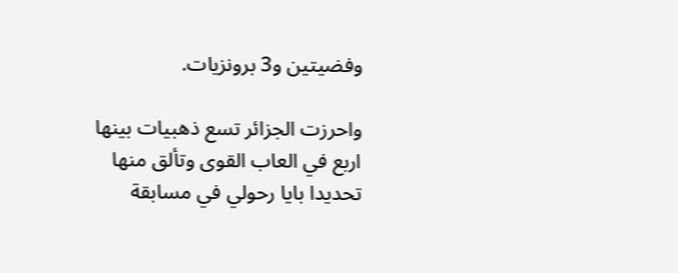وفضيتين و3 برونزيات.

واحرزت الجزائر تسع ذهبيات بينها اربع في العاب القوى وتألق منها تحديدا بايا رحولي في مسابقة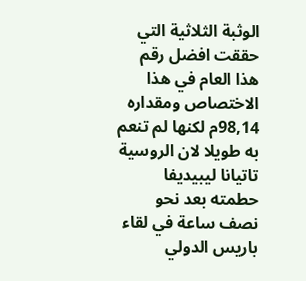الوثبة الثلاثية التي حققت افضل رقم هذا العام في هذا الاختصاص ومقداره 98,14م لكنها لم تنعم به طويلا لان الروسية تاتيانا ليبيديفا حطمته بعد نحو نصف ساعة في لقاء باريس الدولي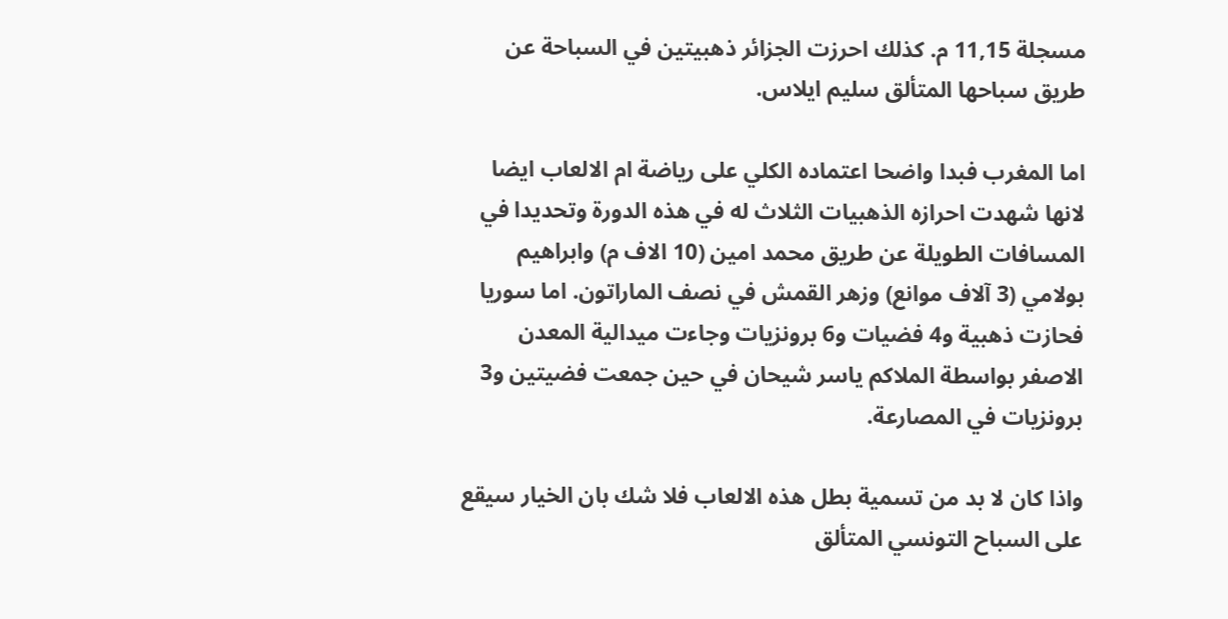مسجلة 11,15 م. كذلك احرزت الجزائر ذهبيتين في السباحة عن طريق سباحها المتألق سليم ايلاس.

اما المغرب فبدا واضحا اعتماده الكلي على رياضة ام الالعاب ايضا لانها شهدت احرازه الذهبيات الثلاث له في هذه الدورة وتحديدا في المسافات الطويلة عن طريق محمد امين (10 الاف م) وابراهيم بولامي (3 آلاف موانع) وزهر القمش في نصف الماراتون. اما سوريا فحازت ذهبية و4 فضيات و6 برونزيات وجاءت ميدالية المعدن الاصفر بواسطة الملاكم ياسر شيحان في حين جمعت فضيتين و3 برونزيات في المصارعة.

واذا كان لا بد من تسمية بطل هذه الالعاب فلا شك بان الخيار سيقع على السباح التونسي المتألق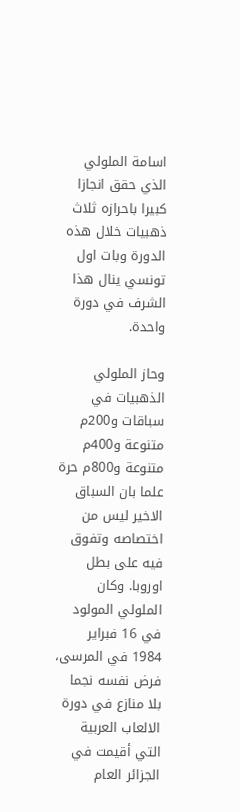اسامة الملولي الذي حقق انجازا كبيرا باحرازه ثلاث ذهبيات خلال هذه الدورة وبات اول تونسي ينال هذا الشرف في دورة واحدة.

وحاز الملولي الذهبيات في سباقات و200م متنوعة و400م متنوعة و800م حرة علما بان السباق الاخير ليس من اختصاصه وتفوق فيه على بطل اوروبا. وكان الملولي المولود في 16 فبراير 1984 في المرسى، فرض نفسه نجما بلا منازع في دورة الالعاب العربية التي أقيمت في الجزائر العام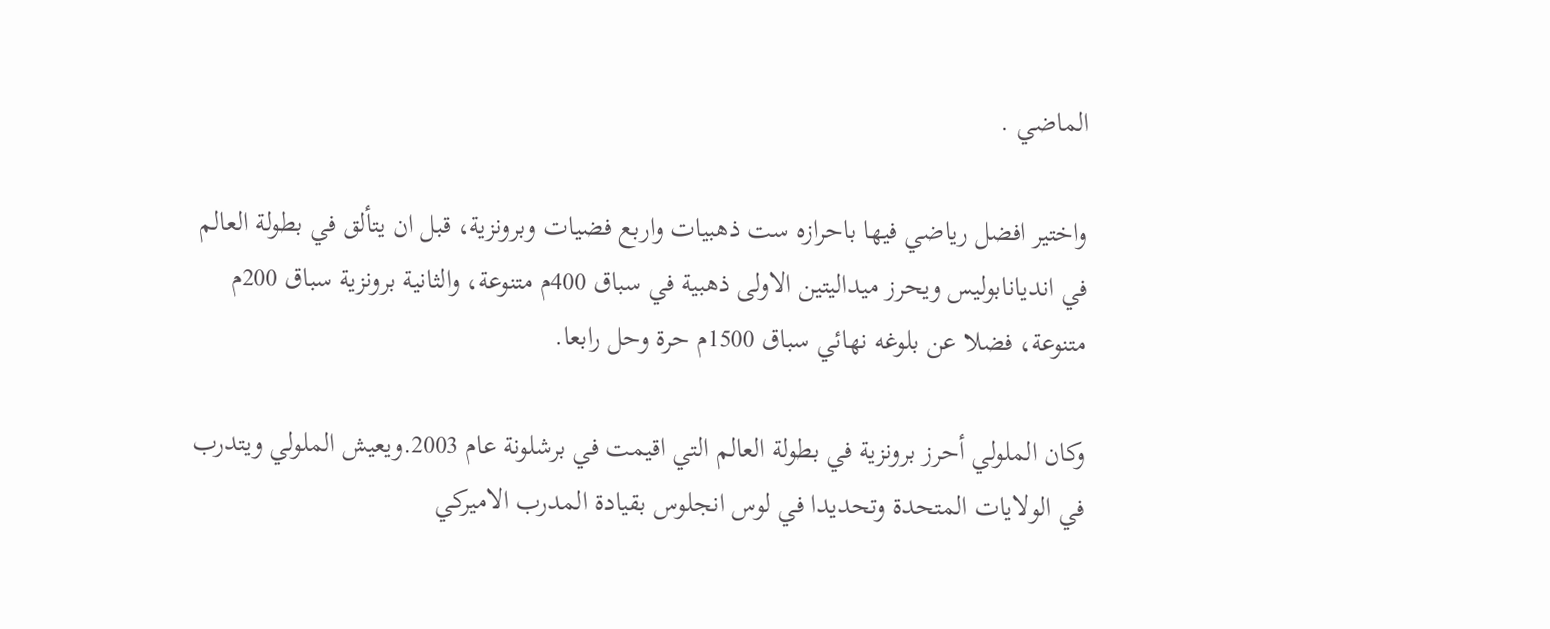الماضي .

واختير افضل رياضي فيها باحرازه ست ذهبيات واربع فضيات وبرونزية، قبل ان يتألق في بطولة العالم في انديانابوليس ويحرز ميداليتين الاولى ذهبية في سباق 400م متنوعة، والثانية برونزية سباق 200م متنوعة، فضلا عن بلوغه نهائي سباق 1500م حرة وحل رابعا.

وكان الملولي أحرز برونزية في بطولة العالم التي اقيمت في برشلونة عام 2003.ويعيش الملولي ويتدرب في الولايات المتحدة وتحديدا في لوس انجلوس بقيادة المدرب الاميركي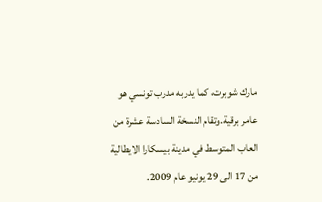مارك شوبرت، كما يدربه مدرب تونسي هو عامر برقية.وتقام النسخة السادسة عشرة من العاب المتوسط في مدينة بيسكارا الايطالية من 17 الى 29 يونيو عام 2009.